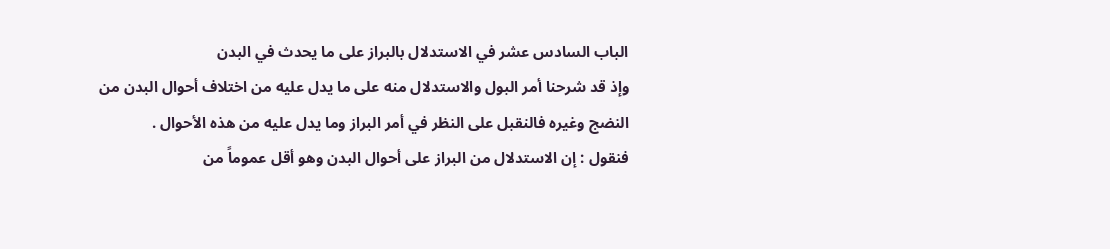الباب السادس عشر في الاستدلال بالبراز على ما يحدث في البدن
وإذ قد شرحنا أمر البول والاستدلال منه على ما يدل عليه من اختلاف أحوال البدن من النضج وغيره فالنقبل على النظر في أمر البراز وما يدل عليه من هذه الأحوال .
فنقول : إن الاستدلال من البراز على أحوال البدن وهو أقل عموماً من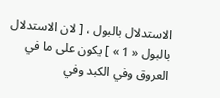الاستدلال بالبول ، [ لان الاستدلال بالبول « 1 » ] يكون على ما في العروق وفي الكبد وفي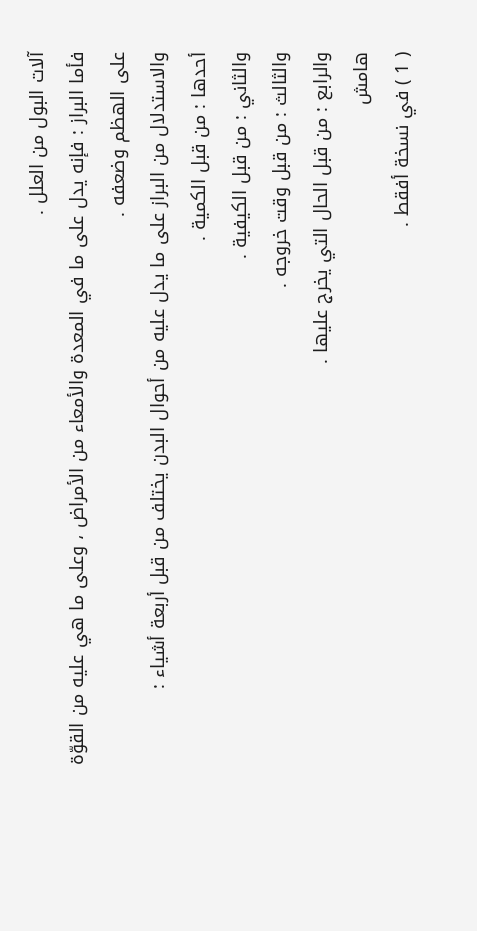آلات البول من العلل .
فأما البراز : فإنه يدل على ما في المعدة والأمعاء من الأمراض ، وعلى ما هي عليه من القوّة على الهظم وضعفه .
والاستدلال من البراز على ما يدل عليه من أحوال البدن يختلف من قبل أربعة أشياء :
أحدها : من قبل الكمية .
والثاني : من قبل الكيفية .
والثالث : من قبل وقت خروجه .
والرابع : من قبل الحال التي يخرج عليها .
هامش
( 1 ) في نسخة أفقط .